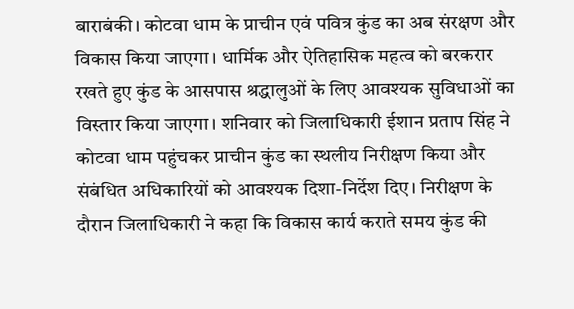बाराबंकी। कोटवा धाम के प्राचीन एवं पवित्र कुंड का अब संरक्षण और विकास किया जाएगा। धार्मिक और ऐतिहासिक महत्व को बरकरार रखते हुए कुंड के आसपास श्रद्धालुओं के लिए आवश्यक सुविधाओं का विस्तार किया जाएगा। शनिवार को जिलाधिकारी ईशान प्रताप सिंह ने कोटवा धाम पहुंचकर प्राचीन कुंड का स्थलीय निरीक्षण किया और संबंधित अधिकारियों को आवश्यक दिशा-निर्देश दिए। निरीक्षण के दौरान जिलाधिकारी ने कहा कि विकास कार्य कराते समय कुंड की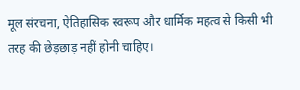मूल संरचना, ऐतिहासिक स्वरूप और धार्मिक महत्व से किसी भी तरह की छेड़छाड़ नहीं होनी चाहिए।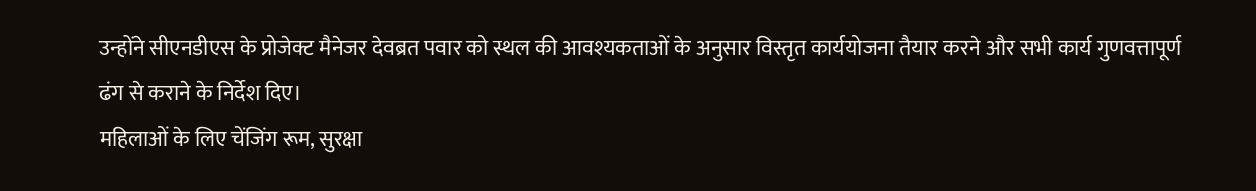उन्होंने सीएनडीएस के प्रोजेक्ट मैनेजर देवब्रत पवार को स्थल की आवश्यकताओं के अनुसार विस्तृत कार्ययोजना तैयार करने और सभी कार्य गुणवत्तापूर्ण ढंग से कराने के निर्देश दिए।
महिलाओं के लिए चेंजिंग रूम, सुरक्षा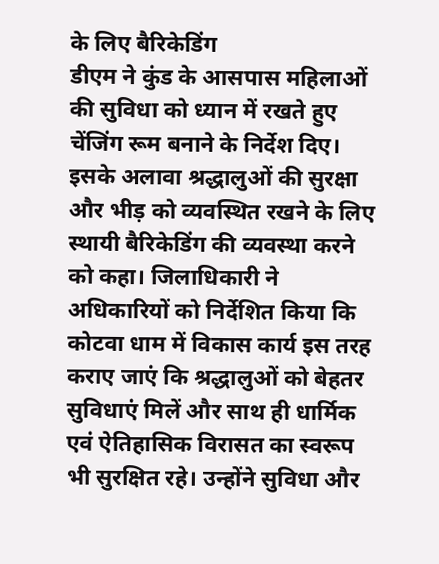के लिए बैरिकेडिंग
डीएम ने कुंड के आसपास महिलाओं की सुविधा को ध्यान में रखते हुए चेंजिंग रूम बनाने के निर्देश दिए। इसके अलावा श्रद्धालुओं की सुरक्षा और भीड़ को व्यवस्थित रखने के लिए स्थायी बैरिकेडिंग की व्यवस्था करने को कहा। जिलाधिकारी ने अधिकारियों को निर्देशित किया कि कोटवा धाम में विकास कार्य इस तरह कराए जाएं कि श्रद्धालुओं को बेहतर सुविधाएं मिलें और साथ ही धार्मिक एवं ऐतिहासिक विरासत का स्वरूप भी सुरक्षित रहे। उन्होंने सुविधा और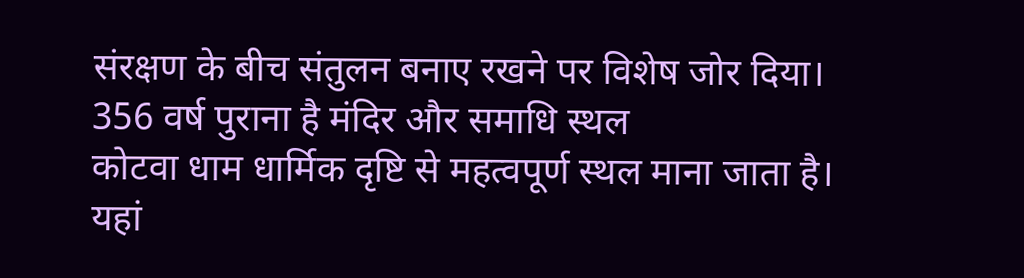संरक्षण के बीच संतुलन बनाए रखने पर विशेष जोर दिया।
356 वर्ष पुराना है मंदिर और समाधि स्थल
कोटवा धाम धार्मिक दृष्टि से महत्वपूर्ण स्थल माना जाता है। यहां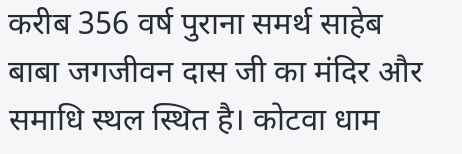करीब 356 वर्ष पुराना समर्थ साहेब बाबा जगजीवन दास जी का मंदिर और समाधि स्थल स्थित है। कोटवा धाम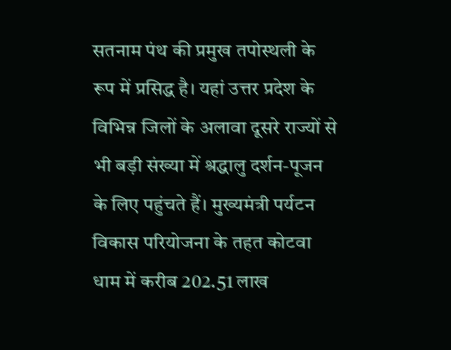सतनाम पंथ की प्रमुख तपोस्थली के रूप में प्रसिद्ध है। यहां उत्तर प्रदेश के विभिन्न जिलों के अलावा दूसरे राज्यों से भी बड़ी संख्या में श्रद्धालु दर्शन-पूजन के लिए पहुंचते हैं। मुख्यमंत्री पर्यटन विकास परियोजना के तहत कोटवा धाम में करीब 202.51 लाख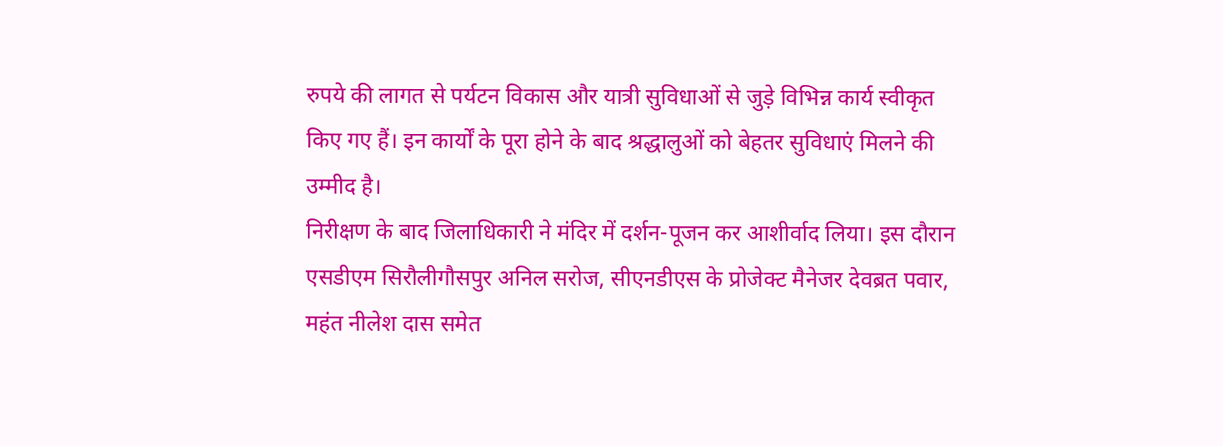रुपये की लागत से पर्यटन विकास और यात्री सुविधाओं से जुड़े विभिन्न कार्य स्वीकृत किए गए हैं। इन कार्यों के पूरा होने के बाद श्रद्धालुओं को बेहतर सुविधाएं मिलने की उम्मीद है।
निरीक्षण के बाद जिलाधिकारी ने मंदिर में दर्शन-पूजन कर आशीर्वाद लिया। इस दौरान एसडीएम सिरौलीगौसपुर अनिल सरोज, सीएनडीएस के प्रोजेक्ट मैनेजर देवब्रत पवार, महंत नीलेश दास समेत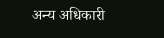अन्य अधिकारी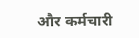और कर्मचारी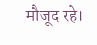मौजूद रहे।